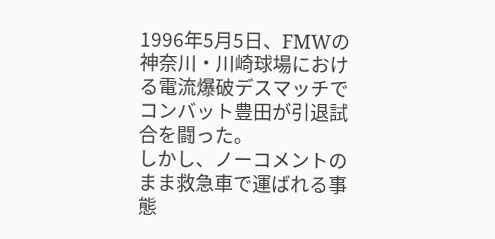1996年5月5日、FMWの神奈川・川崎球場における電流爆破デスマッチでコンバット豊田が引退試合を闘った。
しかし、ノーコメントのまま救急車で運ばれる事態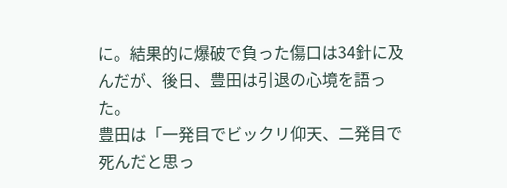に。結果的に爆破で負った傷口は34針に及んだが、後日、豊田は引退の心境を語った。
豊田は「一発目でビックリ仰天、二発目で死んだと思っ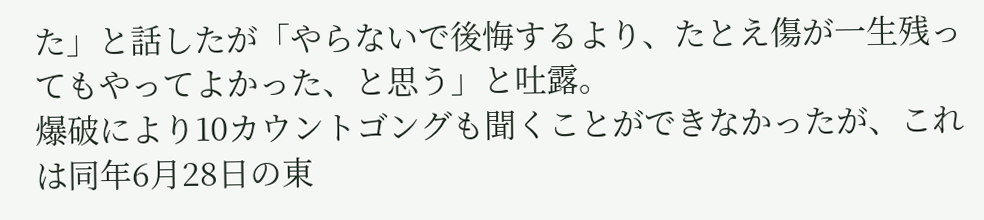た」と話したが「やらないで後悔するより、たとえ傷が一生残ってもやってよかった、と思う」と吐露。
爆破により10カウントゴングも聞くことができなかったが、これは同年6月28日の東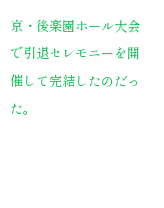京・後楽園ホール大会で引退セレモニーを開催して完結したのだった。